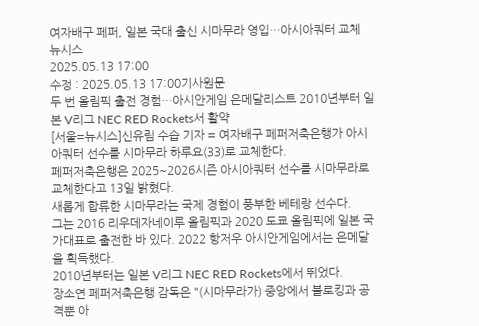여자배구 페퍼, 일본 국대 출신 시마무라 영입…아시아쿼터 교체
뉴시스
2025.05.13 17:00
수정 : 2025.05.13 17:00기사원문
두 번 올림픽 출전 경험…아시안게임 은메달리스트 2010년부터 일본 V리그 NEC RED Rockets서 활약
[서울=뉴시스]신유림 수습 기자 = 여자배구 페퍼저축은행가 아시아쿼터 선수를 시마무라 하루요(33)로 교체한다.
페퍼저축은행은 2025~2026시즌 아시아쿼터 선수를 시마무라로 교체한다고 13일 밝혔다.
새롭게 합류한 시마무라는 국제 경험이 풍부한 베테랑 선수다.
그는 2016 리우데자네이루 올림픽과 2020 도쿄 올림픽에 일본 국가대표로 출전한 바 있다. 2022 항저우 아시안게임에서는 은메달을 획득했다.
2010년부터는 일본 V리그 NEC RED Rockets에서 뛰었다.
장소연 페퍼저축은행 감독은 "(시마무라가) 중앙에서 블로킹과 공격뿐 아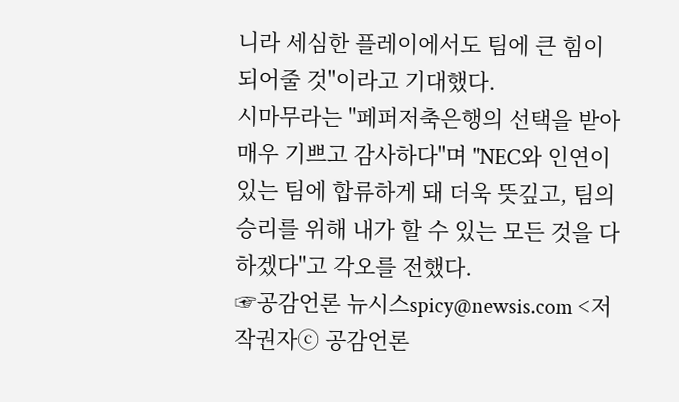니라 세심한 플레이에서도 팀에 큰 힘이 되어줄 것"이라고 기대했다.
시마무라는 "페퍼저축은행의 선택을 받아 매우 기쁘고 감사하다"며 "NEC와 인연이 있는 팀에 합류하게 돼 더욱 뜻깊고, 팀의 승리를 위해 내가 할 수 있는 모든 것을 다하겠다"고 각오를 전했다.
☞공감언론 뉴시스spicy@newsis.com <저작권자ⓒ 공감언론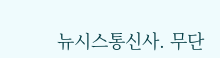뉴시스통신사. 무단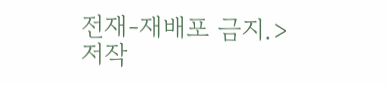전재-재배포 금지.>
저작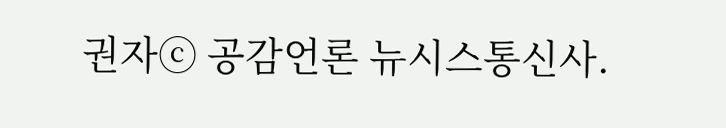권자ⓒ 공감언론 뉴시스통신사.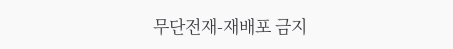무단전재-재배포 금지